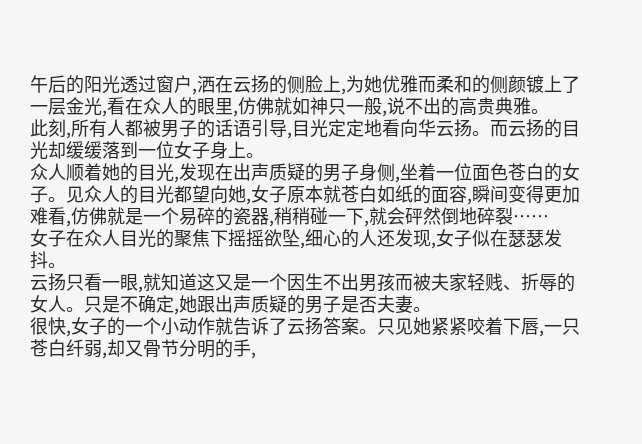午后的阳光透过窗户,洒在云扬的侧脸上,为她优雅而柔和的侧颜镀上了一层金光,看在众人的眼里,仿佛就如神只一般,说不出的高贵典雅。
此刻,所有人都被男子的话语引导,目光定定地看向华云扬。而云扬的目光却缓缓落到一位女子身上。
众人顺着她的目光,发现在出声质疑的男子身侧,坐着一位面色苍白的女子。见众人的目光都望向她,女子原本就苍白如纸的面容,瞬间变得更加难看,仿佛就是一个易碎的瓷器,稍稍碰一下,就会砰然倒地碎裂……
女子在众人目光的聚焦下摇摇欲坠,细心的人还发现,女子似在瑟瑟发抖。
云扬只看一眼,就知道这又是一个因生不出男孩而被夫家轻贱、折辱的女人。只是不确定,她跟出声质疑的男子是否夫妻。
很快,女子的一个小动作就告诉了云扬答案。只见她紧紧咬着下唇,一只苍白纤弱,却又骨节分明的手,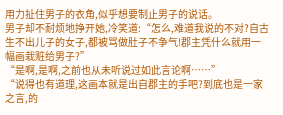用力扯住男子的衣角,似乎想要制止男子的说话。
男子却不耐烦地挣开她,冷笑道:“怎么,难道我说的不对?自古生不出儿子的女子,都被骂做肚子不争气!郡主凭什么就用一幅画栽赃给男子?”
“是啊,是啊,之前也从未听说过如此言论啊……”
“说得也有道理,这画本就是出自郡主的手吧?到底也是一家之言,的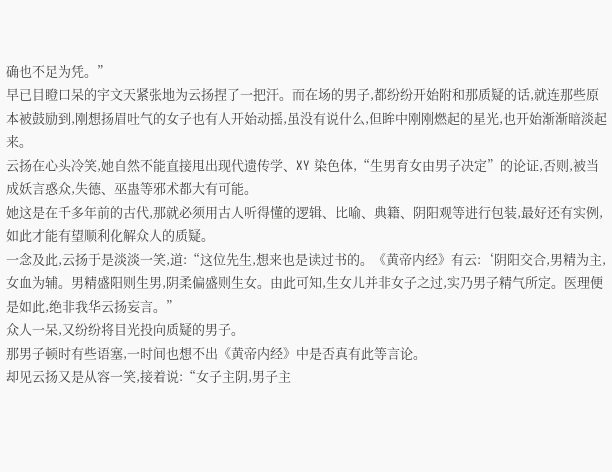确也不足为凭。”
早已目瞪口呆的宇文天紧张地为云扬捏了一把汗。而在场的男子,都纷纷开始附和那质疑的话,就连那些原本被鼓励到,刚想扬眉吐气的女子也有人开始动摇,虽没有说什么,但眸中刚刚燃起的星光,也开始渐渐暗淡起来。
云扬在心头冷笑,她自然不能直接甩出现代遗传学、XY 染色体,“生男育女由男子决定”的论证,否则,被当成妖言惑众,失德、巫蛊等邪术都大有可能。
她这是在千多年前的古代,那就必须用古人听得懂的逻辑、比喻、典籍、阴阳观等进行包装,最好还有实例,如此才能有望顺利化解众人的质疑。
一念及此,云扬于是淡淡一笑,道:“这位先生,想来也是读过书的。《黄帝内经》有云:‘阴阳交合,男精为主,女血为辅。男精盛阳则生男,阴柔偏盛则生女。由此可知,生女儿并非女子之过,实乃男子精气所定。医理便是如此,绝非我华云扬妄言。”
众人一呆,又纷纷将目光投向质疑的男子。
那男子顿时有些语塞,一时间也想不出《黄帝内经》中是否真有此等言论。
却见云扬又是从容一笑,接着说:“女子主阴,男子主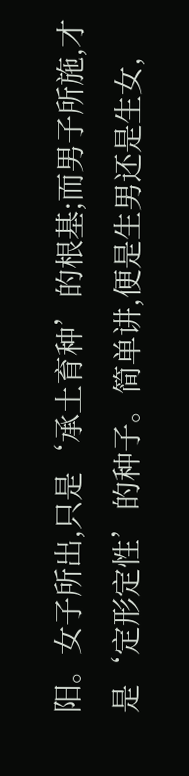阳。女子所出,只是‘承土育种’的根基;而男子所施,才是‘定形定性’的种子。简单讲,便是生男还是生女,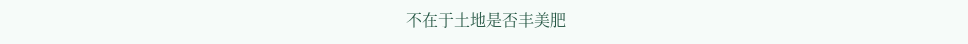不在于土地是否丰美肥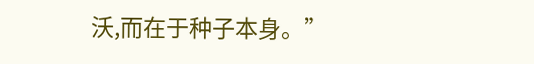沃,而在于种子本身。”